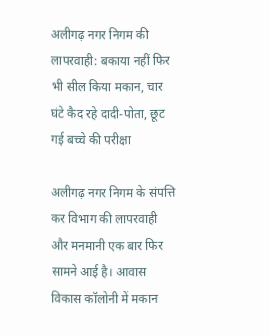अलीगढ़ नगर निगम की लापरवाही: बकाया नहीं फिर भी सील किया मकान, चार घंटे कैद रहे दादी-पोता, छूट गई बच्चे की परीक्षा

अलीगढ़ नगर निगम के संपत्ति कर विभाग की लापरवाही और मनमानी एक बार फिर सामने आई है। आवास विकास कॉलोनी में मकान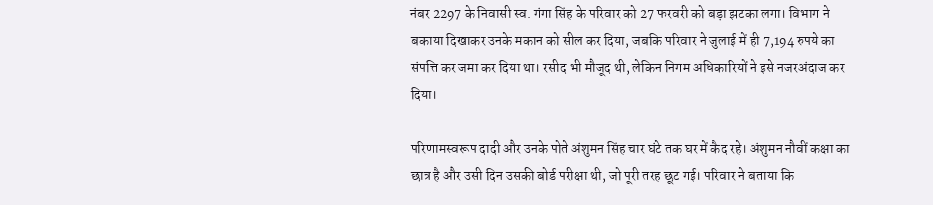नंबर 2297 के निवासी स्व. गंगा सिंह के परिवार को 27 फरवरी को बड़ा झटका लगा। विभाग ने बकाया दिखाकर उनके मकान को सील कर दिया, जबकि परिवार ने जुलाई में ही 7,194 रुपये का संपत्ति कर जमा कर दिया था। रसीद भी मौजूद थी, लेकिन निगम अधिकारियों ने इसे नजरअंदाज कर दिया।

परिणामस्वरूप दादी और उनके पोते अंशुमन सिंह चार घंटे तक घर में कैद रहे। अंशुमन नौवीं कक्षा का छात्र है और उसी दिन उसकी बोर्ड परीक्षा थी, जो पूरी तरह छूट गई। परिवार ने बताया कि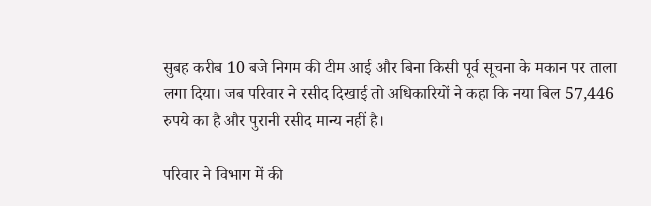सुबह करीब 10 बजे निगम की टीम आई और बिना किसी पूर्व सूचना के मकान पर ताला लगा दिया। जब परिवार ने रसीद दिखाई तो अधिकारियों ने कहा कि नया बिल 57,446 रुपये का है और पुरानी रसीद मान्य नहीं है।

परिवार ने विभाग में की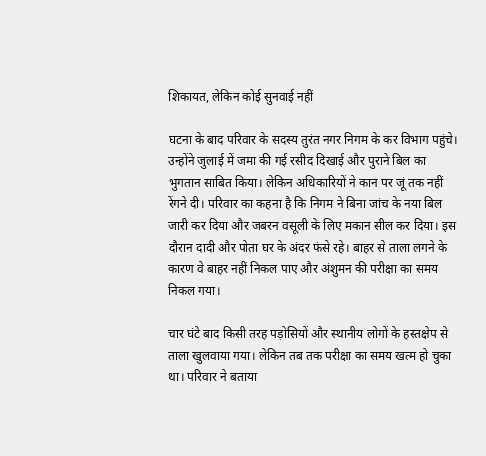शिकायत, लेकिन कोई सुनवाई नहीं

घटना के बाद परिवार के सदस्य तुरंत नगर निगम के कर विभाग पहुंचे। उन्होंने जुलाई में जमा की गई रसीद दिखाई और पुराने बिल का भुगतान साबित किया। लेकिन अधिकारियों ने कान पर जूं तक नहीं रेंगने दी। परिवार का कहना है कि निगम ने बिना जांच के नया बिल जारी कर दिया और जबरन वसूली के लिए मकान सील कर दिया। इस दौरान दादी और पोता घर के अंदर फंसे रहे। बाहर से ताला लगने के कारण वे बाहर नहीं निकल पाए और अंशुमन की परीक्षा का समय निकल गया।

चार घंटे बाद किसी तरह पड़ोसियों और स्थानीय लोगों के हस्तक्षेप से ताला खुलवाया गया। लेकिन तब तक परीक्षा का समय खत्म हो चुका था। परिवार ने बताया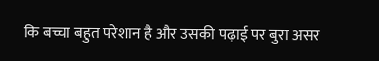कि बच्चा बहुत परेशान है और उसकी पढ़ाई पर बुरा असर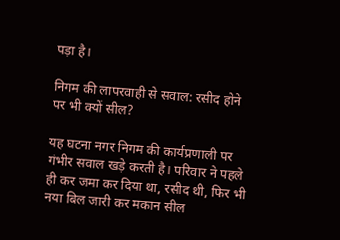पड़ा है।

निगम की लापरवाही से सवाल: रसीद होने पर भी क्यों सील?

यह घटना नगर निगम की कार्यप्रणाली पर गंभीर सवाल खड़े करती है। परिवार ने पहले ही कर जमा कर दिया था, रसीद थी, फिर भी नया बिल जारी कर मकान सील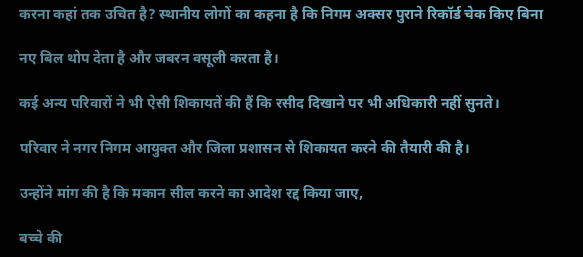करना कहां तक उचित है? स्थानीय लोगों का कहना है कि निगम अक्सर पुराने रिकॉर्ड चेक किए बिना

नए बिल थोप देता है और जबरन वसूली करता है।

कई अन्य परिवारों ने भी ऐसी शिकायतें की हैं कि रसीद दिखाने पर भी अधिकारी नहीं सुनते।

परिवार ने नगर निगम आयुक्त और जिला प्रशासन से शिकायत करने की तैयारी की है।

उन्होंने मांग की है कि मकान सील करने का आदेश रद्द किया जाए,

बच्चे की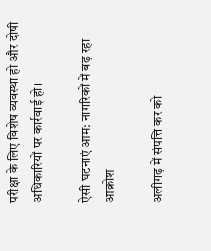परीक्षा के लिए विशेष व्यवस्था हो और दोषी अधिकारियों पर कार्रवाई हो।

ऐसी घटनाएं आम: नागरिकों में बढ़ रहा आक्रोश

अलीगढ़ में संपत्ति कर को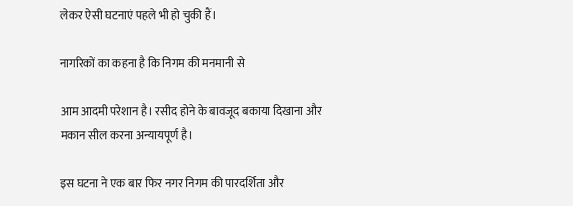लेकर ऐसी घटनाएं पहले भी हो चुकी हैं।

नागरिकों का कहना है कि निगम की मनमानी से

आम आदमी परेशान है। रसीद होने के बावजूद बकाया दिखाना और मकान सील करना अन्यायपूर्ण है।

इस घटना ने एक बार फिर नगर निगम की पारदर्शिता और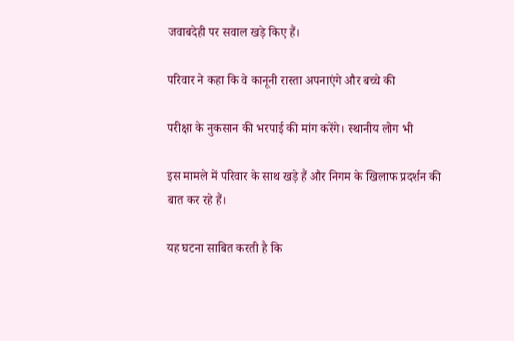जवाबदेही पर सवाल खड़े किए हैं।

परिवार ने कहा कि वे कानूनी रास्ता अपनाएंगे और बच्चे की

परीक्षा के नुकसान की भरपाई की मांग करेंगे। स्थानीय लोग भी

इस मामले में परिवार के साथ खड़े हैं और निगम के खिलाफ प्रदर्शन की बात कर रहे हैं।

यह घटना साबित करती है कि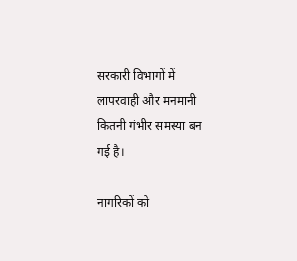सरकारी विभागों में लापरवाही और मनमानी कितनी गंभीर समस्या बन गई है।

नागरिकों को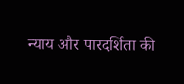न्याय और पारदर्शिता की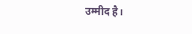उम्मीद है।